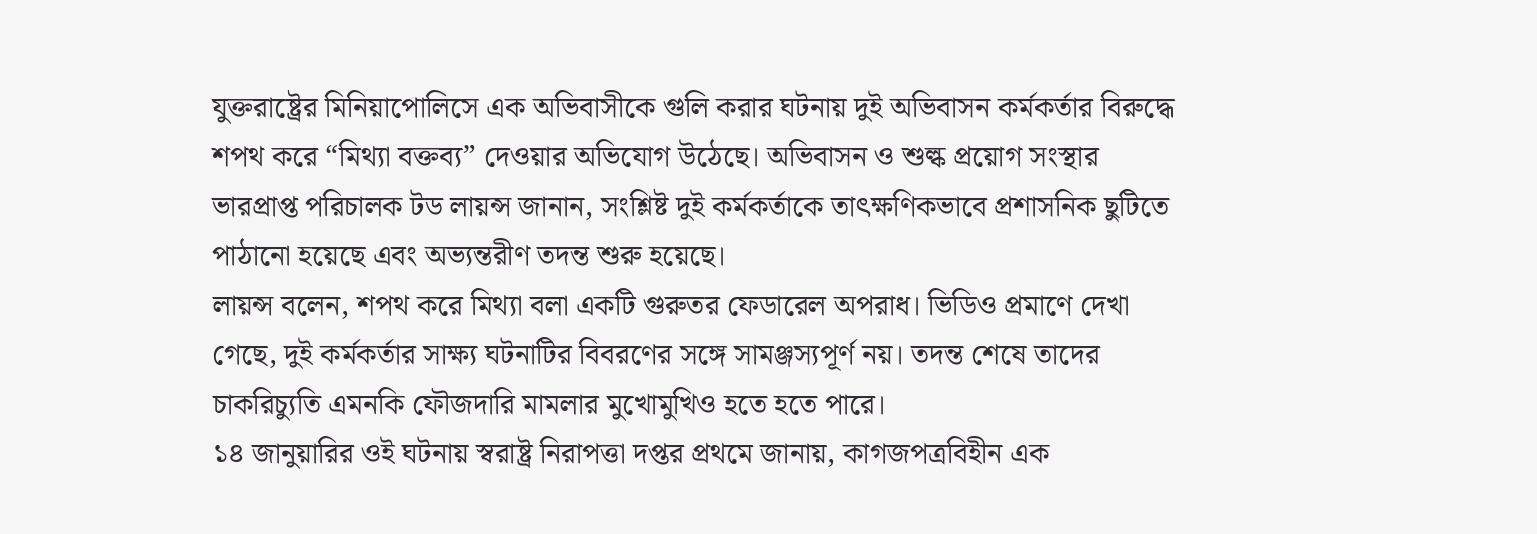যুক্তরাষ্ট্রের মিনিয়াপোলিসে এক অভিবাসীকে গুলি করার ঘটনায় দুই অভিবাসন কর্মকর্তার বিরুদ্ধে শপথ করে “মিথ্যা বক্তব্য” দেওয়ার অভিযোগ উঠেছে। অভিবাসন ও শুল্ক প্রয়োগ সংস্থার ভারপ্রাপ্ত পরিচালক টড লায়ন্স জানান, সংশ্লিষ্ট দুই কর্মকর্তাকে তাৎক্ষণিকভাবে প্রশাসনিক ছুটিতে পাঠানো হয়েছে এবং অভ্যন্তরীণ তদন্ত শুরু হয়েছে।
লায়ন্স বলেন, শপথ করে মিথ্যা বলা একটি গুরুতর ফেডারেল অপরাধ। ভিডিও প্রমাণে দেখা গেছে, দুই কর্মকর্তার সাক্ষ্য ঘটনাটির বিবরণের সঙ্গে সামঞ্জস্যপূর্ণ নয়। তদন্ত শেষে তাদের চাকরিচ্যুতি এমনকি ফৌজদারি মামলার মুখোমুখিও হতে হতে পারে।
১৪ জানুয়ারির ওই ঘটনায় স্বরাষ্ট্র নিরাপত্তা দপ্তর প্রথমে জানায়, কাগজপত্রবিহীন এক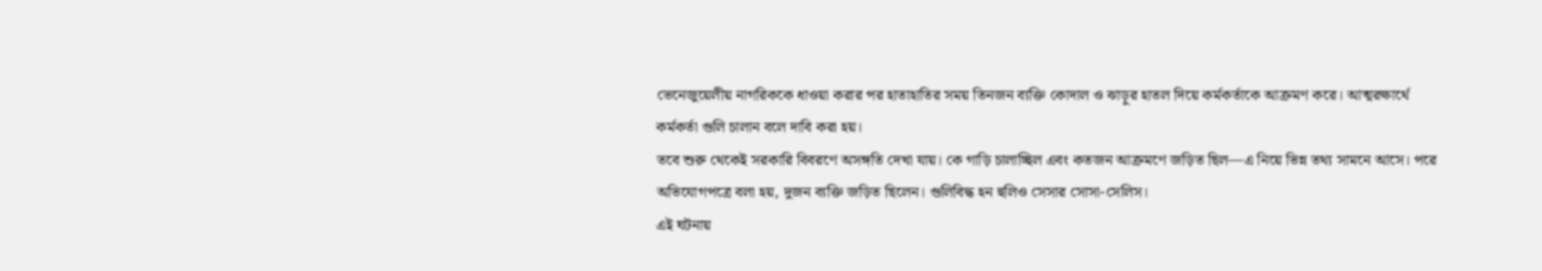ভেনেজুয়েলীয় নাগরিককে ধাওয়া করার পর হাতাহাতির সময় তিনজন ব্যক্তি কোদাল ও ঝাড়ুর হাতল দিয়ে কর্মকর্তাকে আক্রমণ করে। আত্মরক্ষার্থে কর্মকর্তা গুলি চালান বলে দাবি করা হয়।
তবে শুরু থেকেই সরকারি বিবরণে অসঙ্গতি দেখা যায়। কে গাড়ি চালাচ্ছিল এবং কতজন আক্রমণে জড়িত ছিল—এ নিয়ে ভিন্ন তথ্য সামনে আসে। পরে অভিযোগপত্রে বলা হয়, দুজন ব্যক্তি জড়িত ছিলেন। গুলিবিদ্ধ হন হুলিও সেসার সোসা-সেলিস।
এই ঘটনায়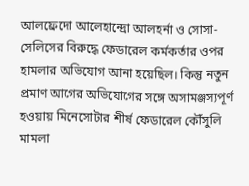আলফ্রেদো আলেহান্দ্রো আলহর্না ও সোসা-সেলিসের বিরুদ্ধে ফেডারেল কর্মকর্তার ওপর হামলার অভিযোগ আনা হয়েছিল। কিন্তু নতুন প্রমাণ আগের অভিযোগের সঙ্গে অসামঞ্জস্যপূর্ণ হওয়ায় মিনেসোটার শীর্ষ ফেডারেল কৌঁসুলি মামলা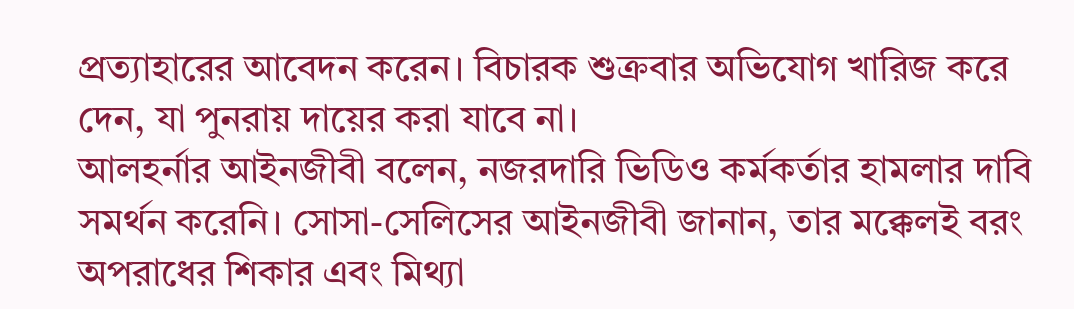প্রত্যাহারের আবেদন করেন। বিচারক শুক্রবার অভিযোগ খারিজ করে দেন, যা পুনরায় দায়ের করা যাবে না।
আলহর্নার আইনজীবী বলেন, নজরদারি ভিডিও কর্মকর্তার হামলার দাবি সমর্থন করেনি। সোসা-সেলিসের আইনজীবী জানান, তার মক্কেলই বরং অপরাধের শিকার এবং মিথ্যা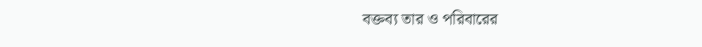বক্তব্য তার ও পরিবারের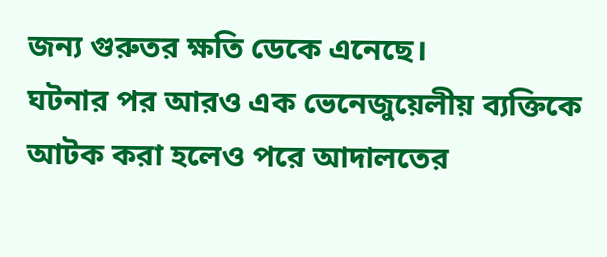জন্য গুরুতর ক্ষতি ডেকে এনেছে।
ঘটনার পর আরও এক ভেনেজুয়েলীয় ব্যক্তিকে আটক করা হলেও পরে আদালতের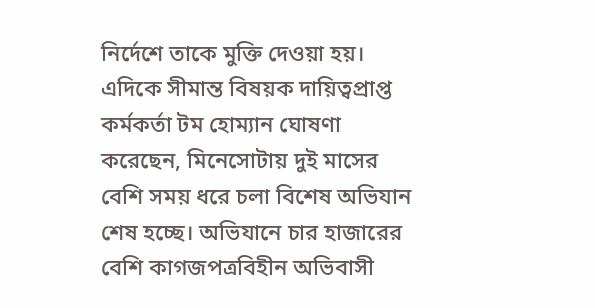নির্দেশে তাকে মুক্তি দেওয়া হয়। এদিকে সীমান্ত বিষয়ক দায়িত্বপ্রাপ্ত কর্মকর্তা টম হোম্যান ঘোষণা করেছেন, মিনেসোটায় দুই মাসের বেশি সময় ধরে চলা বিশেষ অভিযান শেষ হচ্ছে। অভিযানে চার হাজারের বেশি কাগজপত্রবিহীন অভিবাসী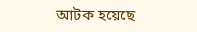আটক হয়েছে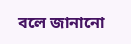বলে জানানো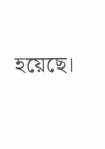হয়েছে।